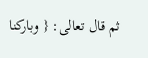ثم قال تعالى: { وباركنا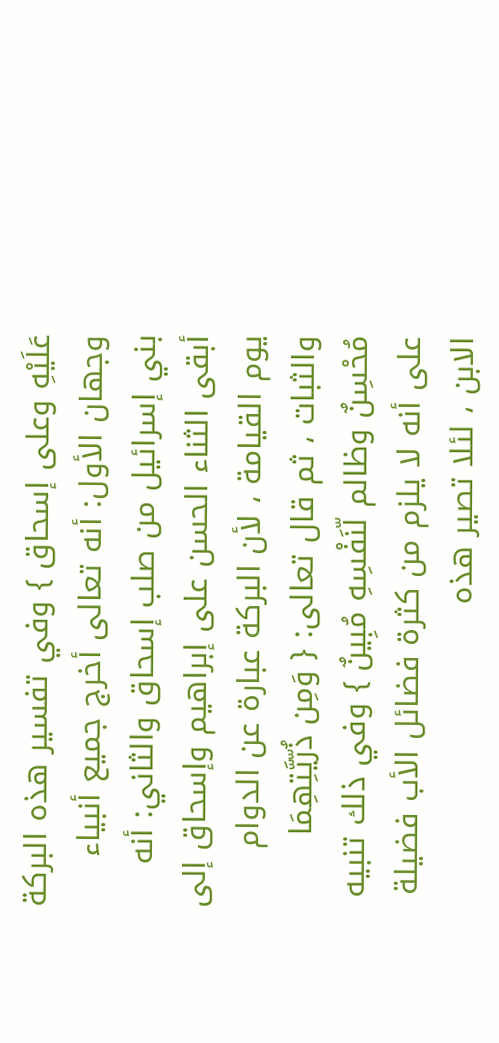عَلَيْهِ وعلى إسحاق } وفي تفسير هذه البركة وجهان الأول: أنه تعالى أخرج جميع أنبياء بني إسرائيل من صلب إسحاق والثاني: أنه أبقى الثناء الحسن على إبراهيم وإسحاق إلى يوم القيامة ، لأن البركة عبارة عن الدوام والثبات ، ثم قال تعالى: { وَمِن ذُرّيَّتِهِمَا مُحْسِنٌ وظالم لّنَفْسِهِ مُبِينٌ } وفي ذلك تنبيه على أنه لا يلزم من كثرة فضائل الأب فضيلة الابن ، لئلا تصير هذه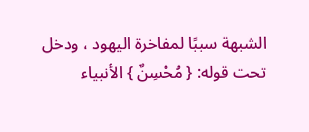الشبهة سببًا لمفاخرة اليهود ، ودخل تحت قوله: { مُحْسِنٌ } الأنبياء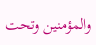والمؤمنين وتحت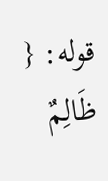قوله: { ظَالِمٌ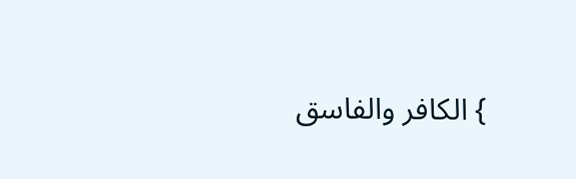} الكافر والفاسق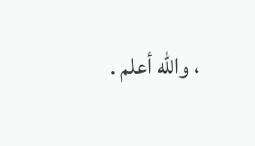، والله أعلم .